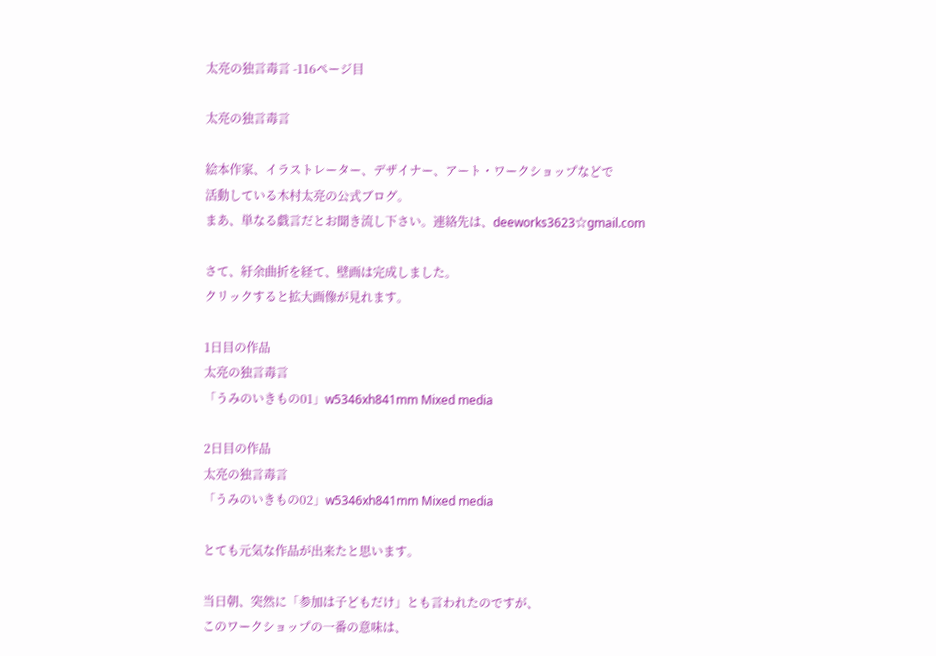太亮の独言毒言 -116ページ目

太亮の独言毒言

絵本作家、イラストレーター、デザイナー、アート・ワークショップなどで
活動している木村太亮の公式ブログ。
まあ、単なる戯言だとお聞き流し下さい。連絡先は、deeworks3623☆gmail.com

さて、紆余曲折を経て、壁画は完成しました。
クリックすると拡大画像が見れます。

1日目の作品
太亮の独言毒言
「うみのいきもの01」w5346xh841mm Mixed media

2日目の作品
太亮の独言毒言
「うみのいきもの02」w5346xh841mm Mixed media

とても元気な作品が出来たと思います。

当日朝、突然に「参加は子どもだけ」とも言われたのですが、
このワークショップの一番の意味は、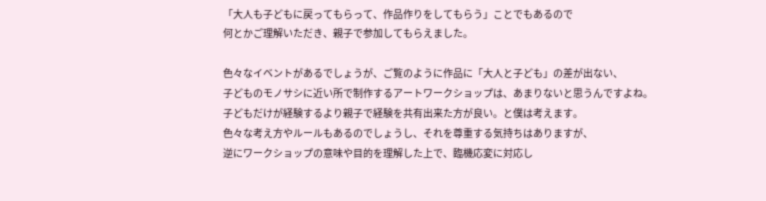「大人も子どもに戻ってもらって、作品作りをしてもらう」ことでもあるので
何とかご理解いただき、親子で参加してもらえました。

色々なイベントがあるでしょうが、ご覧のように作品に「大人と子ども」の差が出ない、
子どものモノサシに近い所で制作するアートワークショップは、あまりないと思うんですよね。
子どもだけが経験するより親子で経験を共有出来た方が良い。と僕は考えます。
色々な考え方やルールもあるのでしょうし、それを尊重する気持ちはありますが、
逆にワークショップの意味や目的を理解した上で、臨機応変に対応し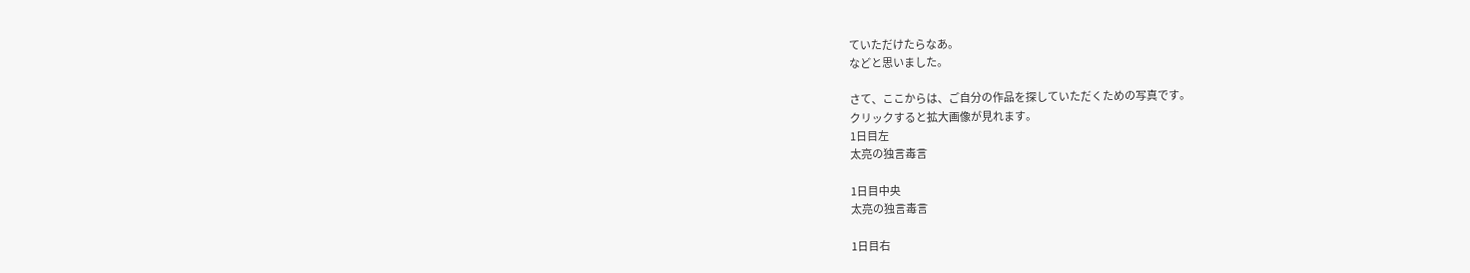ていただけたらなあ。
などと思いました。

さて、ここからは、ご自分の作品を探していただくための写真です。
クリックすると拡大画像が見れます。
1日目左
太亮の独言毒言

1日目中央
太亮の独言毒言

1日目右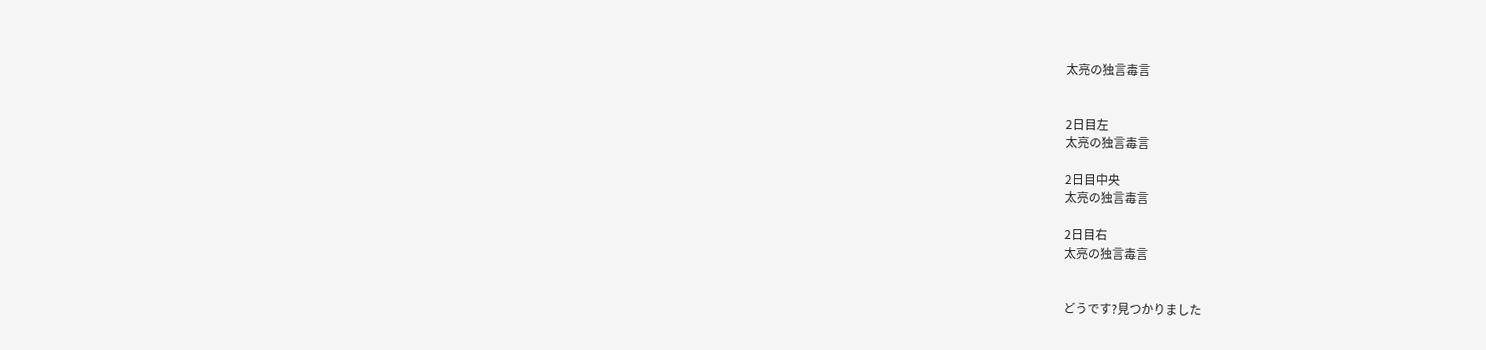太亮の独言毒言


2日目左
太亮の独言毒言

2日目中央
太亮の独言毒言

2日目右
太亮の独言毒言


どうです?見つかりました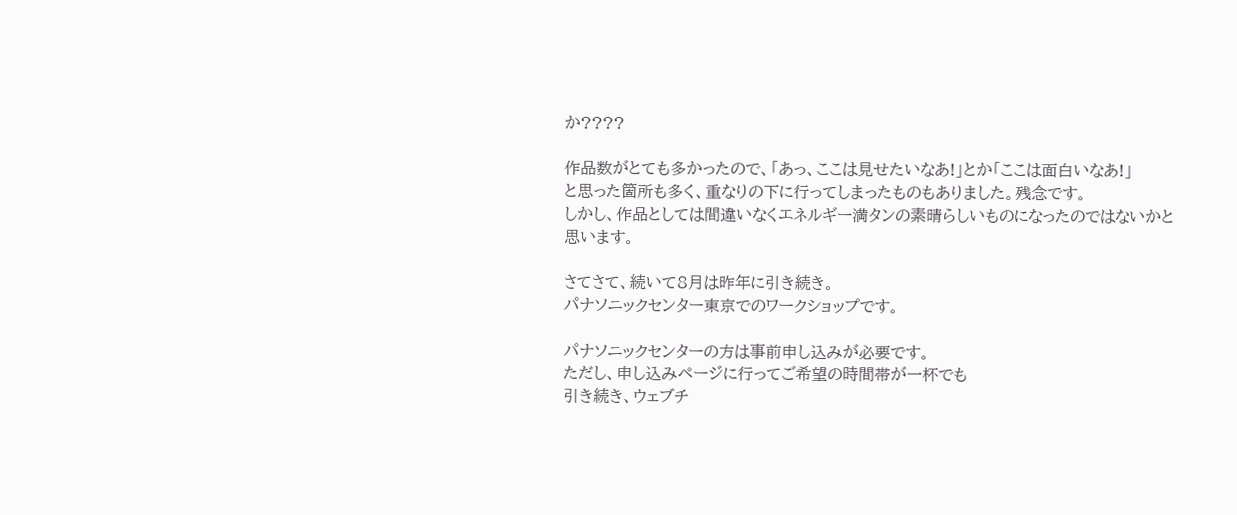か????

作品数がとても多かったので、「あっ、ここは見せたいなあ!」とか「ここは面白いなあ!」
と思った箇所も多く、重なりの下に行ってしまったものもありました。残念です。
しかし、作品としては間違いなくエネルギー満タンの素晴らしいものになったのではないかと
思います。

さてさて、続いて8月は昨年に引き続き。
パナソニックセンター東京でのワークショップです。

パナソニックセンターの方は事前申し込みが必要です。
ただし、申し込みページに行ってご希望の時間帯が一杯でも
引き続き、ウェブチ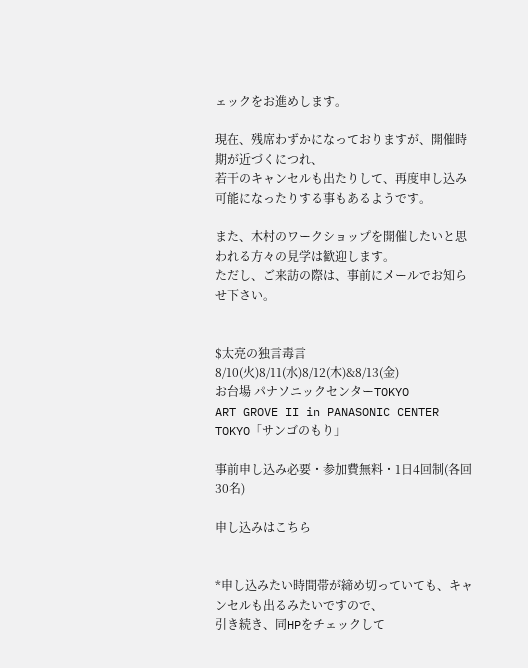ェックをお進めします。

現在、残席わずかになっておりますが、開催時期が近づくにつれ、
若干のキャンセルも出たりして、再度申し込み可能になったりする事もあるようです。

また、木村のワークショップを開催したいと思われる方々の見学は歓迎します。
ただし、ご来訪の際は、事前にメールでお知らせ下さい。


$太亮の独言毒言
8/10(火)8/11(水)8/12(木)&8/13(金)
お台場 パナソニックセンターTOKYO
ART GROVE II in PANASONIC CENTER TOKYO「サンゴのもり」

事前申し込み必要・参加費無料・1日4回制(各回30名)

申し込みはこちら


*申し込みたい時間帯が締め切っていても、キャンセルも出るみたいですので、
引き続き、同HPをチェックして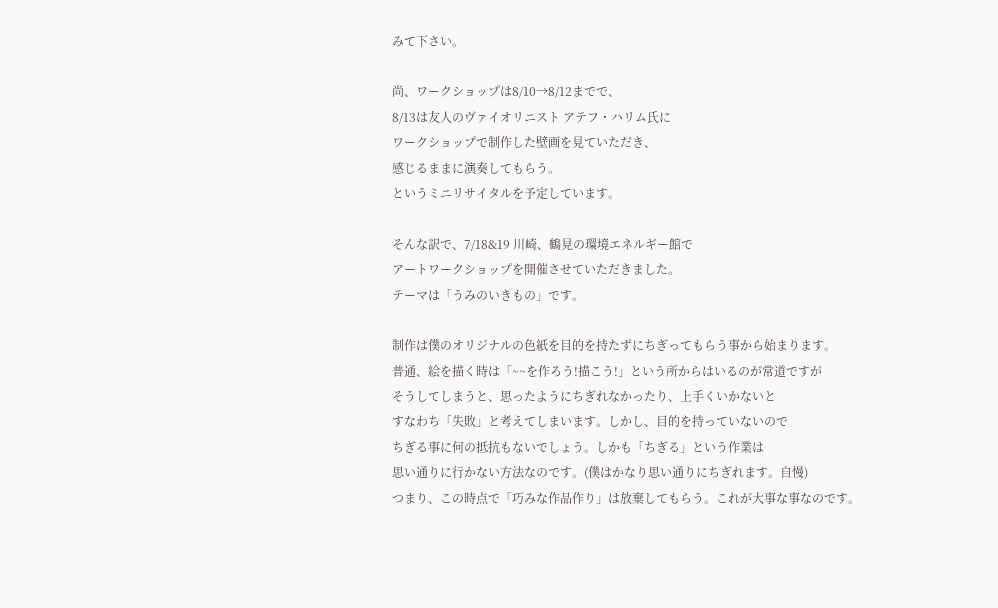みて下さい。

尚、ワークショップは8/10→8/12までで、
8/13は友人のヴァイオリニスト アテフ・ハリム氏に
ワークショップで制作した壁画を見ていただき、
感じるままに演奏してもらう。
というミニリサイタルを予定しています。

そんな訳で、7/18&19 川崎、鶴見の環境エネルギー館で
アートワークショップを開催させていただきました。
テーマは「うみのいきもの」です。

制作は僕のオリジナルの色紙を目的を持たずにちぎってもらう事から始まります。
普通、絵を描く時は「~~を作ろう!描こう!」という所からはいるのが常道ですが
そうしてしまうと、思ったようにちぎれなかったり、上手くいかないと
すなわち「失敗」と考えてしまいます。しかし、目的を持っていないので
ちぎる事に何の抵抗もないでしょう。しかも「ちぎる」という作業は
思い通りに行かない方法なのです。(僕はかなり思い通りにちぎれます。自慢)
つまり、この時点で「巧みな作品作り」は放棄してもらう。これが大事な事なのです。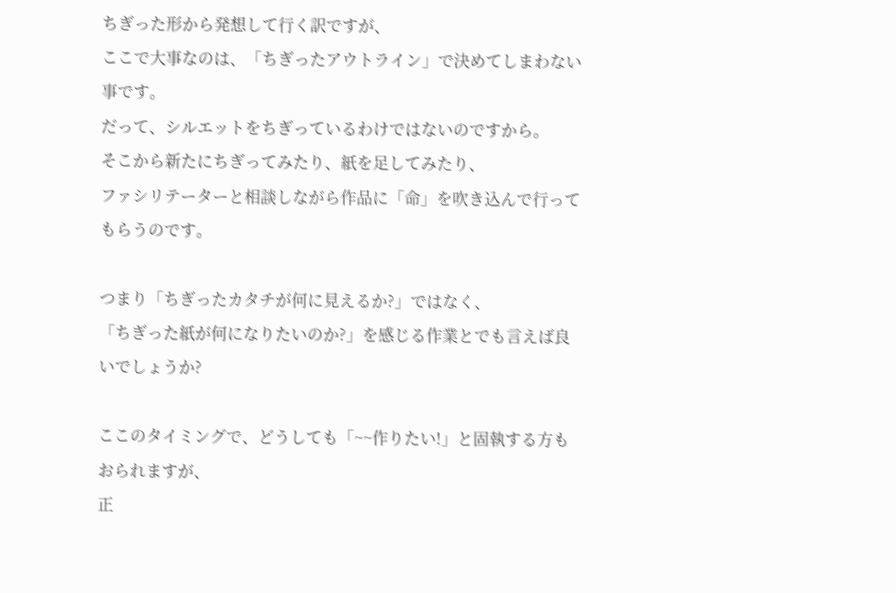ちぎった形から発想して行く訳ですが、
ここで大事なのは、「ちぎったアウトライン」で決めてしまわない事です。
だって、シルエットをちぎっているわけではないのですから。
そこから新たにちぎってみたり、紙を足してみたり、
ファシリテーターと相談しながら作品に「命」を吹き込んで行ってもらうのです。

つまり「ちぎったカタチが何に見えるか?」ではなく、
「ちぎった紙が何になりたいのか?」を感じる作業とでも言えば良いでしょうか?

ここのタイミングで、どうしても「~~作りたい!」と固執する方もおられますが、
正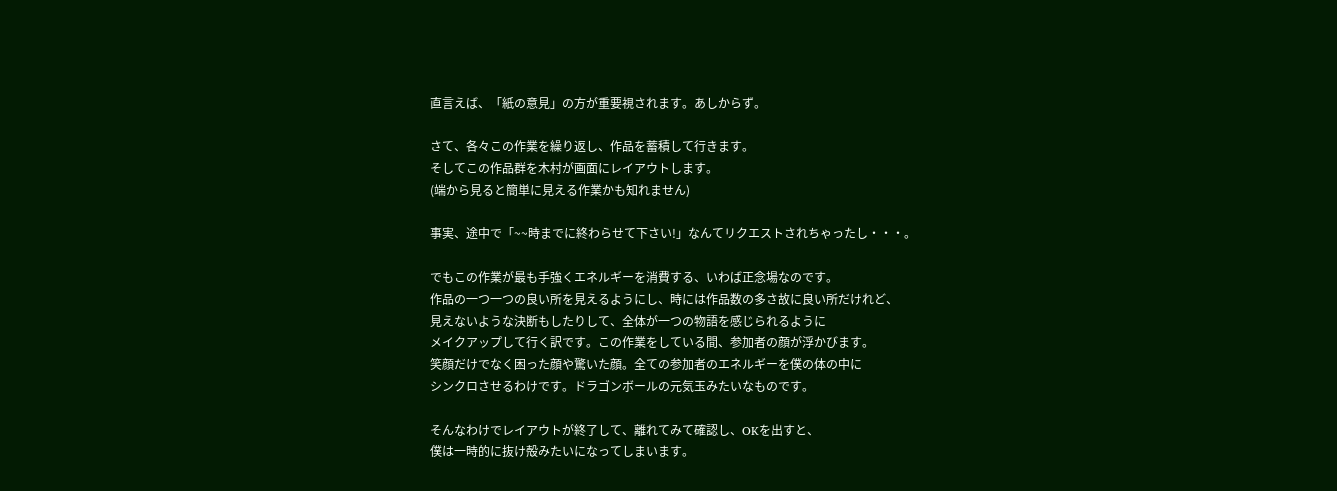直言えば、「紙の意見」の方が重要視されます。あしからず。

さて、各々この作業を繰り返し、作品を蓄積して行きます。
そしてこの作品群を木村が画面にレイアウトします。
(端から見ると簡単に見える作業かも知れません)

事実、途中で「~~時までに終わらせて下さい!」なんてリクエストされちゃったし・・・。

でもこの作業が最も手強くエネルギーを消費する、いわば正念場なのです。
作品の一つ一つの良い所を見えるようにし、時には作品数の多さ故に良い所だけれど、
見えないような決断もしたりして、全体が一つの物語を感じられるように
メイクアップして行く訳です。この作業をしている間、参加者の顔が浮かびます。
笑顔だけでなく困った顔や驚いた顔。全ての参加者のエネルギーを僕の体の中に
シンクロさせるわけです。ドラゴンボールの元気玉みたいなものです。

そんなわけでレイアウトが終了して、離れてみて確認し、OKを出すと、
僕は一時的に抜け殻みたいになってしまいます。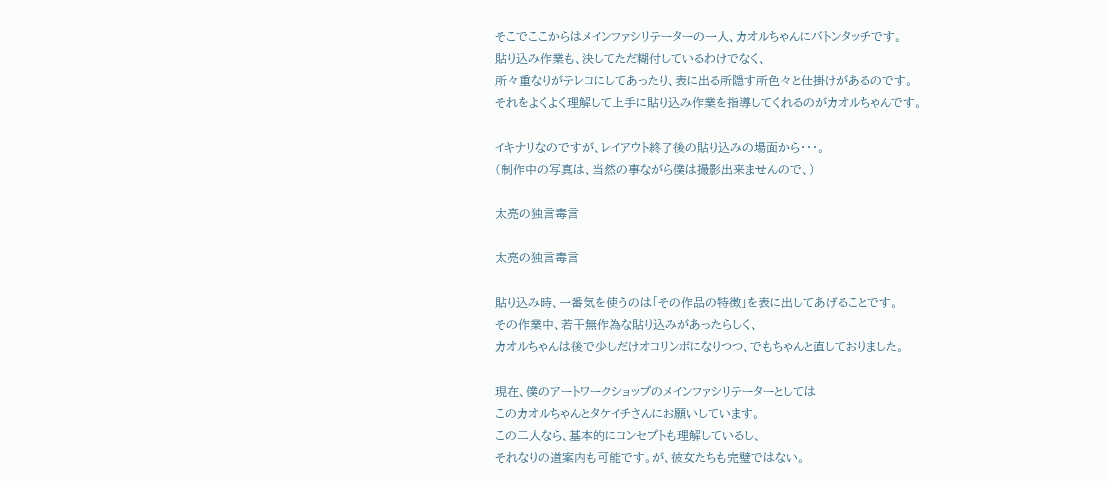そこでここからはメインファシリテーターの一人、カオルちゃんにバトンタッチです。
貼り込み作業も、決してただ糊付しているわけでなく、
所々重なりがテレコにしてあったり、表に出る所隠す所色々と仕掛けがあるのです。
それをよくよく理解して上手に貼り込み作業を指導してくれるのがカオルちゃんです。

イキナリなのですが、レイアウト終了後の貼り込みの場面から・・・。
(制作中の写真は、当然の事ながら僕は撮影出来ませんので、)

太亮の独言毒言

太亮の独言毒言

貼り込み時、一番気を使うのは「その作品の特徴」を表に出してあげることです。
その作業中、若干無作為な貼り込みがあったらしく、
カオルちゃんは後で少しだけオコリンボになりつつ、でもちゃんと直しておりました。

現在、僕のアートワークショップのメインファシリテーターとしては
このカオルちゃんとタケイチさんにお願いしています。
この二人なら、基本的にコンセプトも理解しているし、
それなりの道案内も可能です。が、彼女たちも完璧ではない。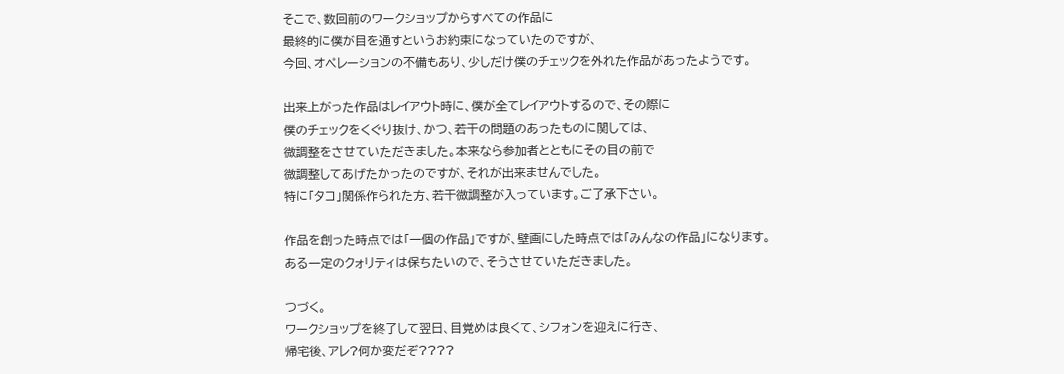そこで、数回前のワークショップからすべての作品に
最終的に僕が目を通すというお約束になっていたのですが、
今回、オペレーションの不備もあり、少しだけ僕のチェックを外れた作品があったようです。

出来上がった作品はレイアウト時に、僕が全てレイアウトするので、その際に
僕のチェックをくぐり抜け、かつ、若干の問題のあったものに関しては、
微調整をさせていただきました。本来なら参加者とともにその目の前で
微調整してあげたかったのですが、それが出来ませんでした。
特に「タコ」関係作られた方、若干微調整が入っています。ご了承下さい。

作品を創った時点では「一個の作品」ですが、壁画にした時点では「みんなの作品」になります。
ある一定のクォリティは保ちたいので、そうさせていただきました。

つづく。
ワークショップを終了して翌日、目覚めは良くて、シフォンを迎えに行き、
帰宅後、アレ?何か変だぞ????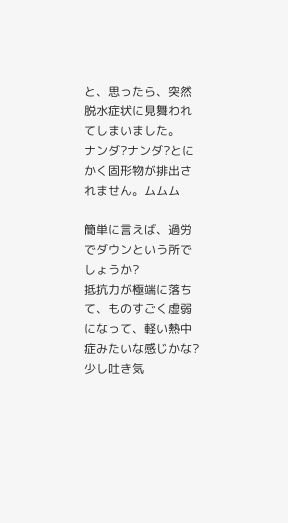と、思ったら、突然脱水症状に見舞われてしまいました。
ナンダ?ナンダ?とにかく固形物が排出されません。ムムム

簡単に言えば、過労でダウンという所でしょうか?
抵抗力が極端に落ちて、ものすごく虚弱になって、軽い熱中症みたいな感じかな?
少し吐き気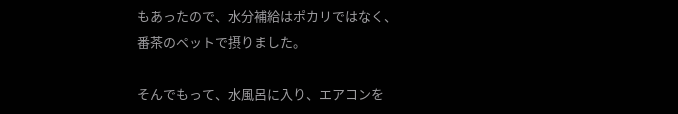もあったので、水分補給はポカリではなく、
番茶のペットで摂りました。

そんでもって、水風呂に入り、エアコンを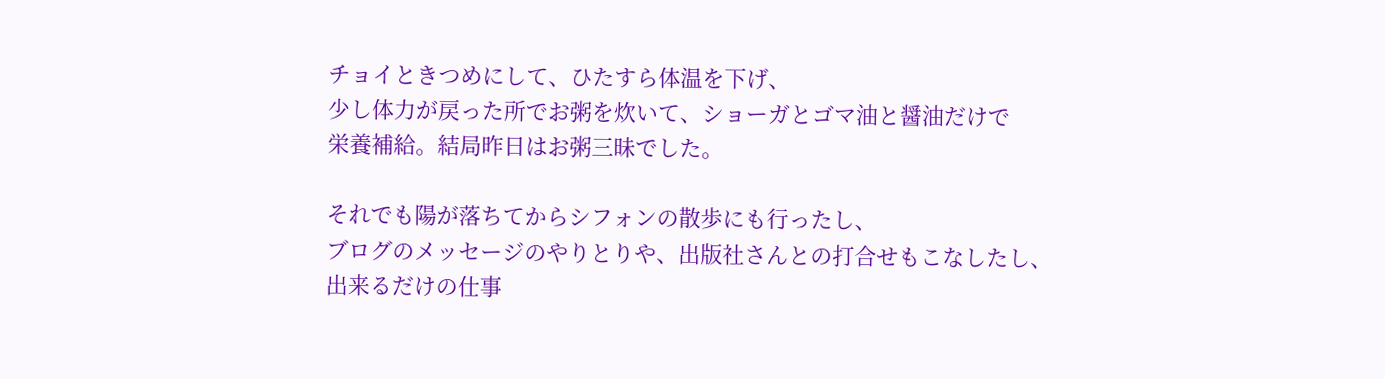チョイときつめにして、ひたすら体温を下げ、
少し体力が戻った所でお粥を炊いて、ショーガとゴマ油と醤油だけで
栄養補給。結局昨日はお粥三昧でした。

それでも陽が落ちてからシフォンの散歩にも行ったし、
ブログのメッセージのやりとりや、出版社さんとの打合せもこなしたし、
出来るだけの仕事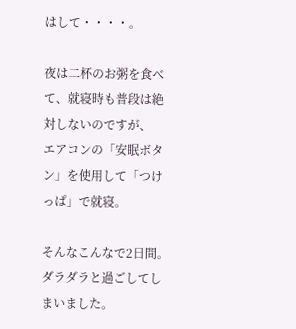はして・・・・。

夜は二杯のお粥を食べて、就寝時も普段は絶対しないのですが、
エアコンの「安眠ボタン」を使用して「つけっぱ」で就寝。

そんなこんなで2日間。ダラダラと過ごしてしまいました。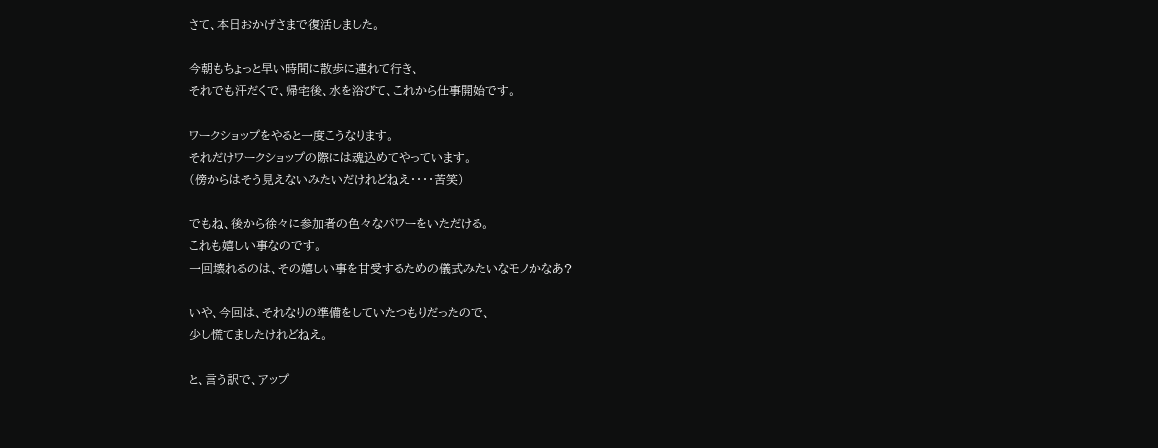さて、本日おかげさまで復活しました。

今朝もちょっと早い時間に散歩に連れて行き、
それでも汗だくで、帰宅後、水を浴びて、これから仕事開始です。

ワークショップをやると一度こうなります。
それだけワークショップの際には魂込めてやっています。
(傍からはそう見えないみたいだけれどねえ・・・・苦笑)

でもね、後から徐々に参加者の色々なパワーをいただける。
これも嬉しい事なのです。
一回壊れるのは、その嬉しい事を甘受するための儀式みたいなモノかなあ?

いや、今回は、それなりの準備をしていたつもりだったので、
少し慌てましたけれどねえ。

と、言う訳で、アップ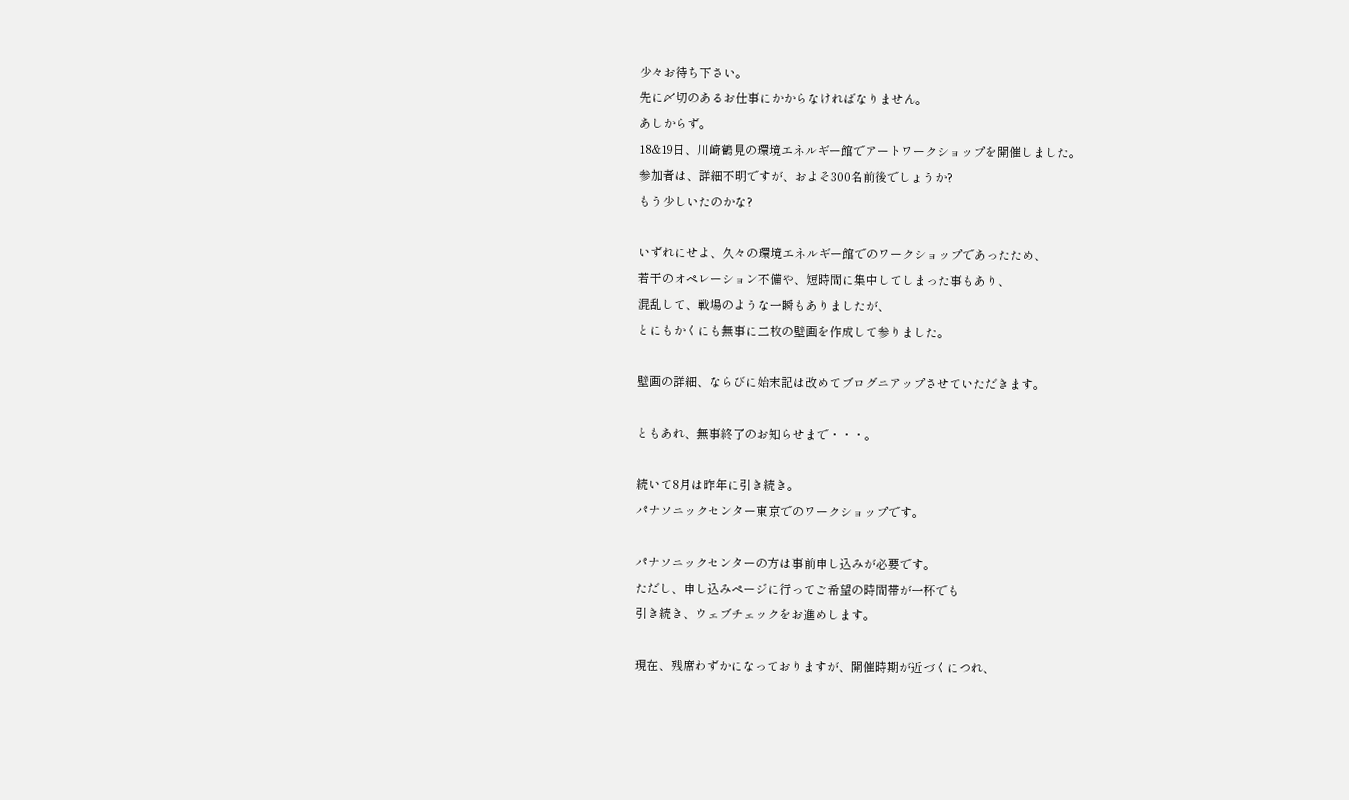少々お待ち下さい。
先に〆切のあるお仕事にかからなければなりません。
あしからず。
18&19日、川崎鶴見の環境エネルギー館でアートワークショップを開催しました。
参加者は、詳細不明ですが、およそ300名前後でしょうか?
もう少しいたのかな?

いずれにせよ、久々の環境エネルギー館でのワークショップであったため、
若干のオペレーション不備や、短時間に集中してしまった事もあり、
混乱して、戦場のような一瞬もありましたが、
とにもかくにも無事に二枚の壁画を作成して参りました。

壁画の詳細、ならびに始末記は改めてブログニアップさせていただきます。

ともあれ、無事終了のお知らせまで・・・。

続いて8月は昨年に引き続き。
パナソニックセンター東京でのワークショップです。

パナソニックセンターの方は事前申し込みが必要です。
ただし、申し込みページに行ってご希望の時間帯が一杯でも
引き続き、ウェブチェックをお進めします。

現在、残席わずかになっておりますが、開催時期が近づくにつれ、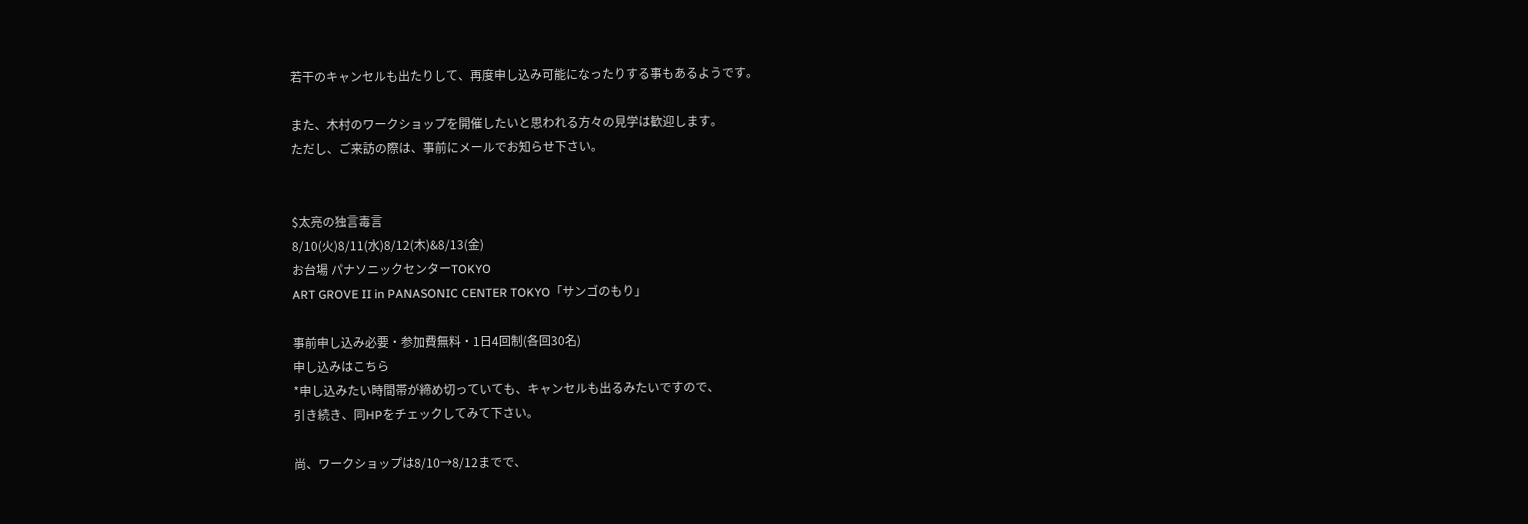若干のキャンセルも出たりして、再度申し込み可能になったりする事もあるようです。

また、木村のワークショップを開催したいと思われる方々の見学は歓迎します。
ただし、ご来訪の際は、事前にメールでお知らせ下さい。


$太亮の独言毒言
8/10(火)8/11(水)8/12(木)&8/13(金)
お台場 パナソニックセンターTOKYO
ART GROVE II in PANASONIC CENTER TOKYO「サンゴのもり」

事前申し込み必要・参加費無料・1日4回制(各回30名)
申し込みはこちら
*申し込みたい時間帯が締め切っていても、キャンセルも出るみたいですので、
引き続き、同HPをチェックしてみて下さい。

尚、ワークショップは8/10→8/12までで、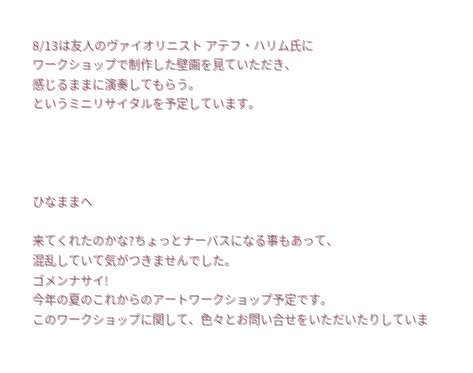8/13は友人のヴァイオリニスト アテフ・ハリム氏に
ワークショップで制作した壁画を見ていただき、
感じるままに演奏してもらう。
というミニリサイタルを予定しています。




ひなままへ

来てくれたのかな?ちょっとナーバスになる事もあって、
混乱していて気がつきませんでした。
ゴメンナサイ!
今年の夏のこれからのアートワークショップ予定です。
このワークショップに関して、色々とお問い合せをいただいたりしていま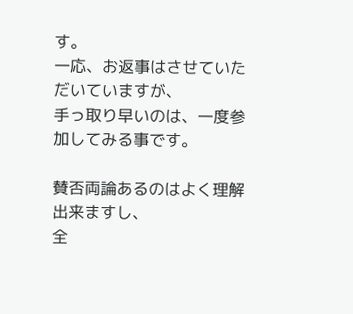す。
一応、お返事はさせていただいていますが、
手っ取り早いのは、一度参加してみる事です。

賛否両論あるのはよく理解出来ますし、
全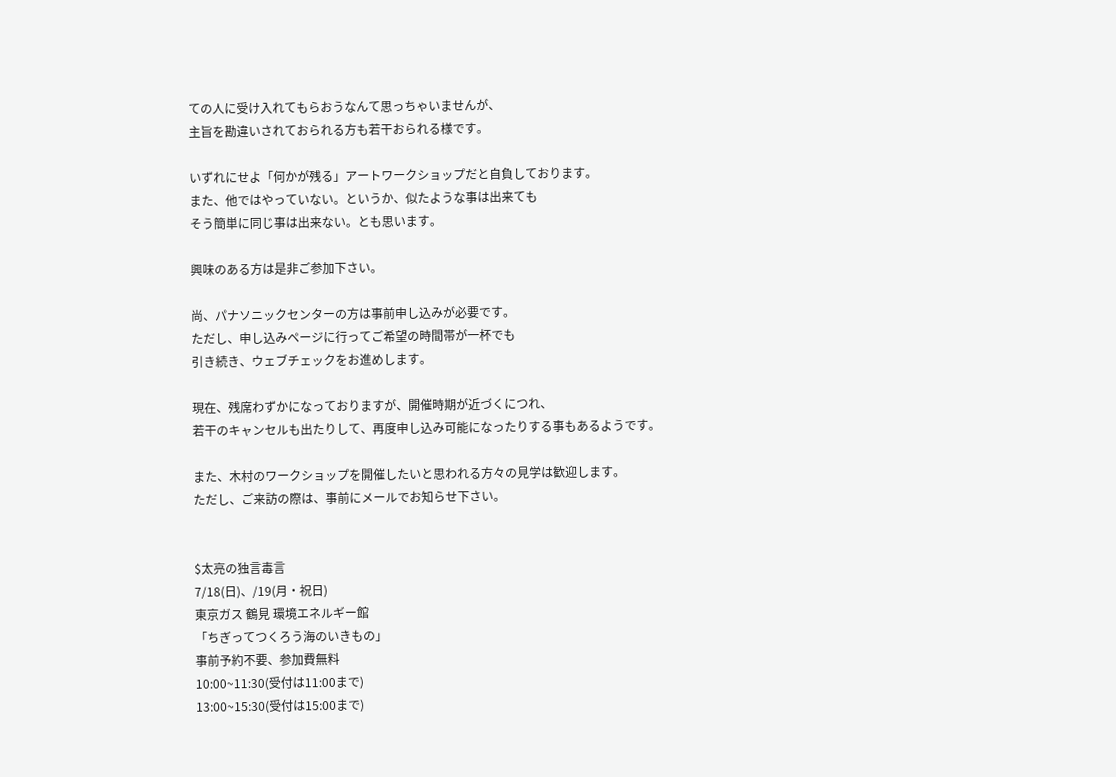ての人に受け入れてもらおうなんて思っちゃいませんが、
主旨を勘違いされておられる方も若干おられる様です。

いずれにせよ「何かが残る」アートワークショップだと自負しております。
また、他ではやっていない。というか、似たような事は出来ても
そう簡単に同じ事は出来ない。とも思います。

興味のある方は是非ご参加下さい。

尚、パナソニックセンターの方は事前申し込みが必要です。
ただし、申し込みページに行ってご希望の時間帯が一杯でも
引き続き、ウェブチェックをお進めします。

現在、残席わずかになっておりますが、開催時期が近づくにつれ、
若干のキャンセルも出たりして、再度申し込み可能になったりする事もあるようです。

また、木村のワークショップを開催したいと思われる方々の見学は歓迎します。
ただし、ご来訪の際は、事前にメールでお知らせ下さい。


$太亮の独言毒言
7/18(日)、/19(月・祝日)
東京ガス 鶴見 環境エネルギー館
「ちぎってつくろう海のいきもの」
事前予約不要、参加費無料
10:00~11:30(受付は11:00まで)
13:00~15:30(受付は15:00まで)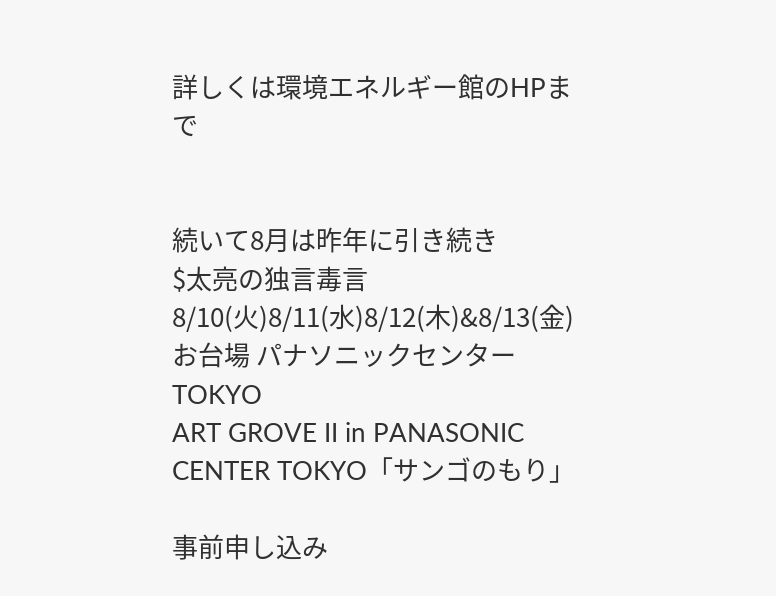詳しくは環境エネルギー館のHPまで


続いて8月は昨年に引き続き
$太亮の独言毒言
8/10(火)8/11(水)8/12(木)&8/13(金)
お台場 パナソニックセンターTOKYO
ART GROVE II in PANASONIC CENTER TOKYO「サンゴのもり」

事前申し込み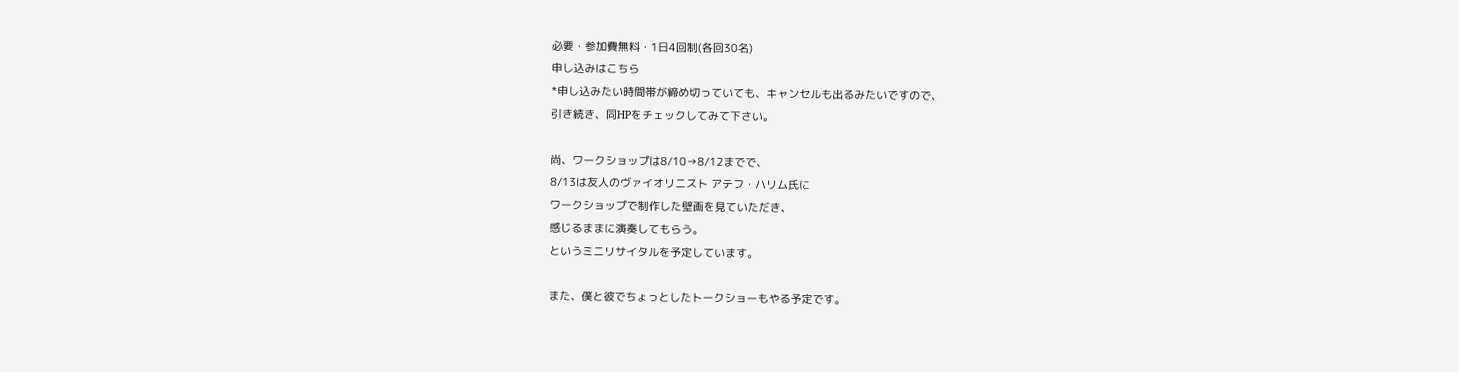必要・参加費無料・1日4回制(各回30名)
申し込みはこちら
*申し込みたい時間帯が締め切っていても、キャンセルも出るみたいですので、
引き続き、同HPをチェックしてみて下さい。

尚、ワークショップは8/10→8/12までで、
8/13は友人のヴァイオリニスト アテフ・ハリム氏に
ワークショップで制作した壁画を見ていただき、
感じるままに演奏してもらう。
というミニリサイタルを予定しています。

また、僕と彼でちょっとしたトークショーもやる予定です。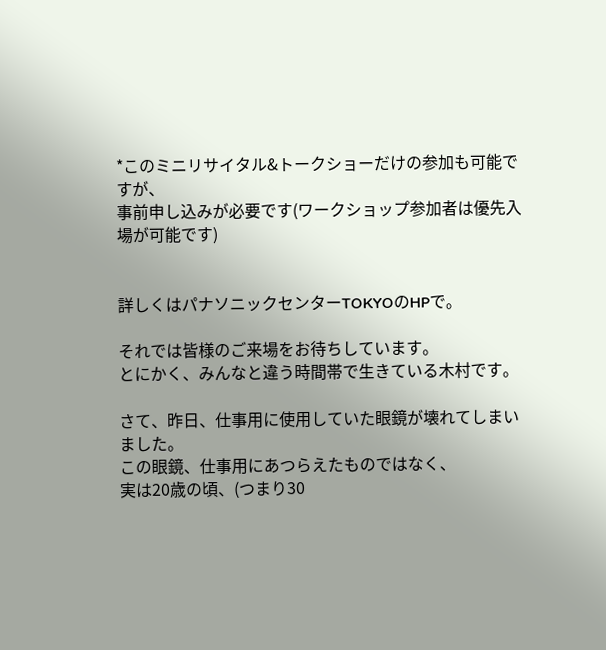*このミニリサイタル&トークショーだけの参加も可能ですが、
事前申し込みが必要です(ワークショップ参加者は優先入場が可能です)


詳しくはパナソニックセンターTOKYOのHPで。

それでは皆様のご来場をお待ちしています。
とにかく、みんなと違う時間帯で生きている木村です。

さて、昨日、仕事用に使用していた眼鏡が壊れてしまいました。
この眼鏡、仕事用にあつらえたものではなく、
実は20歳の頃、(つまり30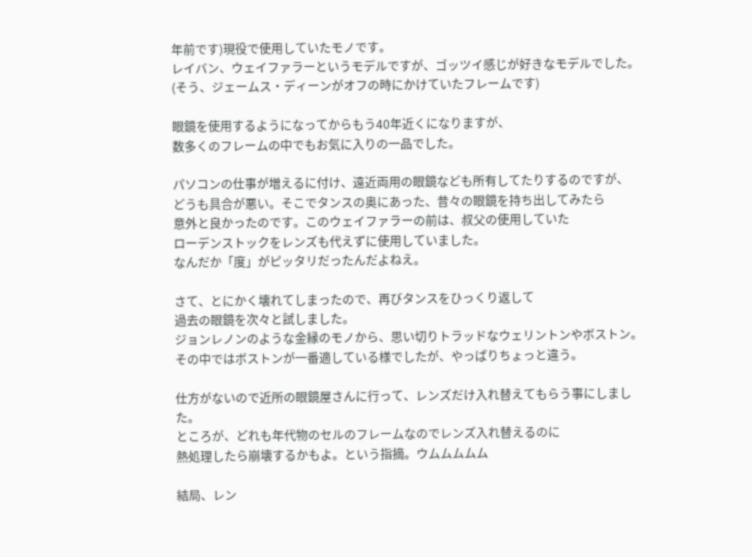年前です)現役で使用していたモノです。
レイバン、ウェイファラーというモデルですが、ゴッツイ感じが好きなモデルでした。
(そう、ジェームス・ディーンがオフの時にかけていたフレームです)

眼鏡を使用するようになってからもう40年近くになりますが、
数多くのフレームの中でもお気に入りの一品でした。

パソコンの仕事が増えるに付け、遠近両用の眼鏡なども所有してたりするのですが、
どうも具合が悪い。そこでタンスの奥にあった、昔々の眼鏡を持ち出してみたら
意外と良かったのです。このウェイファラーの前は、叔父の使用していた
ローデンストックをレンズも代えずに使用していました。
なんだか「度」がピッタリだったんだよねえ。

さて、とにかく壊れてしまったので、再びタンスをひっくり返して
過去の眼鏡を次々と試しました。
ジョンレノンのような金縁のモノから、思い切りトラッドなウェリントンやボストン。
その中ではボストンが一番適している様でしたが、やっぱりちょっと違う。

仕方がないので近所の眼鏡屋さんに行って、レンズだけ入れ替えてもらう事にしました。
ところが、どれも年代物のセルのフレームなのでレンズ入れ替えるのに
熱処理したら崩壊するかもよ。という指摘。ウムムムムム

結局、レン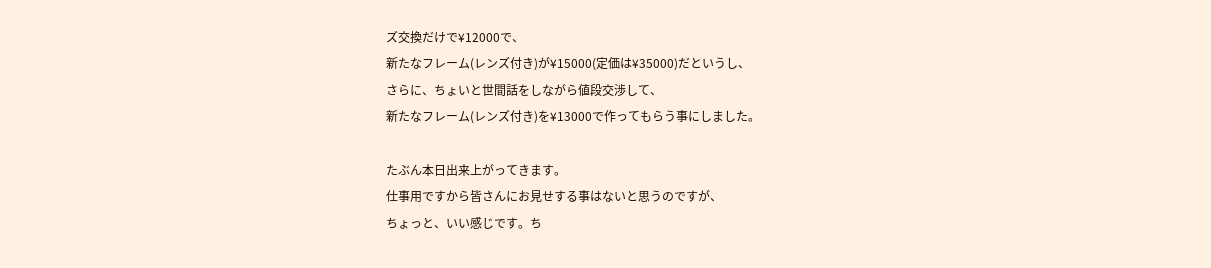ズ交換だけで¥12000で、
新たなフレーム(レンズ付き)が¥15000(定価は¥35000)だというし、
さらに、ちょいと世間話をしながら値段交渉して、
新たなフレーム(レンズ付き)を¥13000で作ってもらう事にしました。

たぶん本日出来上がってきます。
仕事用ですから皆さんにお見せする事はないと思うのですが、
ちょっと、いい感じです。ち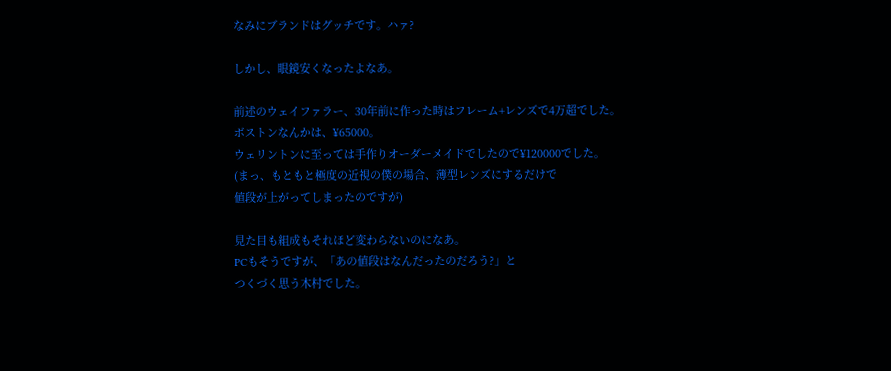なみにブランドはグッチです。ハァ?

しかし、眼鏡安くなったよなあ。

前述のウェイファラー、30年前に作った時はフレーム+レンズで4万超でした。
ボストンなんかは、¥65000。
ウェリントンに至っては手作りオーダーメイドでしたので¥120000でした。
(まっ、もともと極度の近視の僕の場合、薄型レンズにするだけで
値段が上がってしまったのですが)

見た目も組成もそれほど変わらないのになあ。
PCもそうですが、「あの値段はなんだったのだろう?」と
つくづく思う木村でした。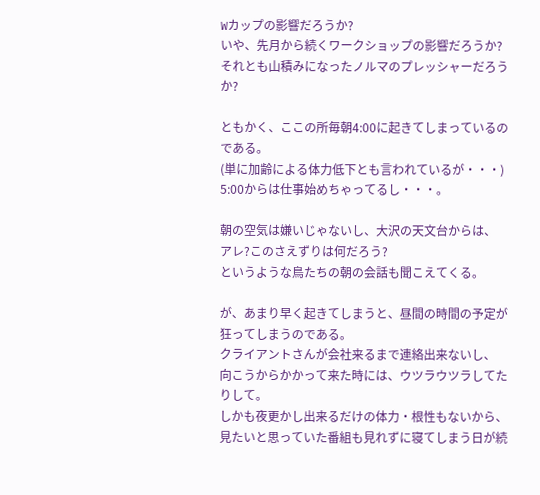Wカップの影響だろうか?
いや、先月から続くワークショップの影響だろうか?
それとも山積みになったノルマのプレッシャーだろうか?

ともかく、ここの所毎朝4:00に起きてしまっているのである。
(単に加齢による体力低下とも言われているが・・・)
5:00からは仕事始めちゃってるし・・・。

朝の空気は嫌いじゃないし、大沢の天文台からは、
アレ?このさえずりは何だろう?
というような鳥たちの朝の会話も聞こえてくる。

が、あまり早く起きてしまうと、昼間の時間の予定が狂ってしまうのである。
クライアントさんが会社来るまで連絡出来ないし、
向こうからかかって来た時には、ウツラウツラしてたりして。
しかも夜更かし出来るだけの体力・根性もないから、
見たいと思っていた番組も見れずに寝てしまう日が続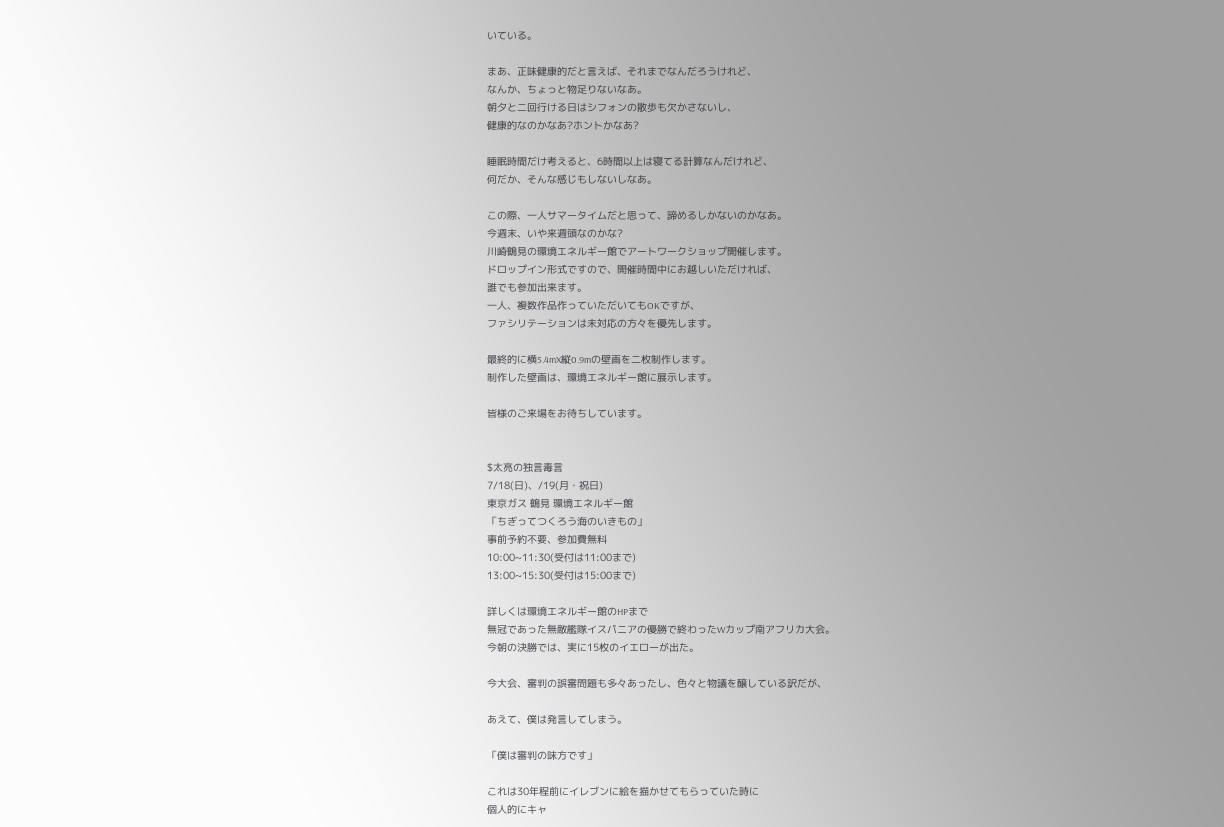いている。

まあ、正味健康的だと言えば、それまでなんだろうけれど、
なんか、ちょっと物足りないなあ。
朝夕と二回行ける日はシフォンの散歩も欠かさないし、
健康的なのかなあ?ホントかなあ?

睡眠時間だけ考えると、6時間以上は寝てる計算なんだけれど、
何だか、そんな感じもしないしなあ。

この際、一人サマータイムだと思って、諦めるしかないのかなあ。
今週末、いや来週頭なのかな?
川崎鶴見の環境エネルギー館でアートワークショップ開催します。
ドロップイン形式ですので、開催時間中にお越しいただければ、
誰でも参加出来ます。
一人、複数作品作っていただいてもOKですが、
ファシリテーションは未対応の方々を優先します。

最終的に横5.4mX縦0.9mの壁画を二枚制作します。
制作した壁画は、環境エネルギー館に展示します。

皆様のご来場をお待ちしています。


$太亮の独言毒言
7/18(日)、/19(月・祝日)
東京ガス 鶴見 環境エネルギー館
「ちぎってつくろう海のいきもの」
事前予約不要、参加費無料
10:00~11:30(受付は11:00まで)
13:00~15:30(受付は15:00まで)

詳しくは環境エネルギー館のHPまで
無冠であった無敵艦隊イスパニアの優勝で終わったWカップ南アフリカ大会。
今朝の決勝では、実に15枚のイエローが出た。

今大会、審判の誤審問題も多々あったし、色々と物議を醸している訳だが、

あえて、僕は発言してしまう。

「僕は審判の味方です」

これは30年程前にイレブンに絵を描かせてもらっていた時に
個人的にキャ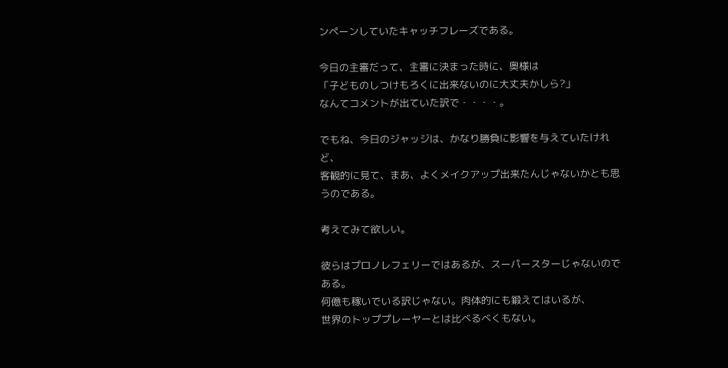ンペーンしていたキャッチフレーズである。

今日の主審だって、主審に決まった時に、奥様は
「子どものしつけもろくに出来ないのに大丈夫かしら?」
なんてコメントが出ていた訳で・・・・。

でもね、今日のジャッジは、かなり勝負に影響を与えていたけれど、
客観的に見て、まあ、よくメイクアップ出来たんじゃないかとも思うのである。

考えてみて欲しい。

彼らはプロノレフェリーではあるが、スーパースターじゃないのである。
何億も稼いでいる訳じゃない。肉体的にも鍛えてはいるが、
世界のトッププレーヤーとは比べるべくもない。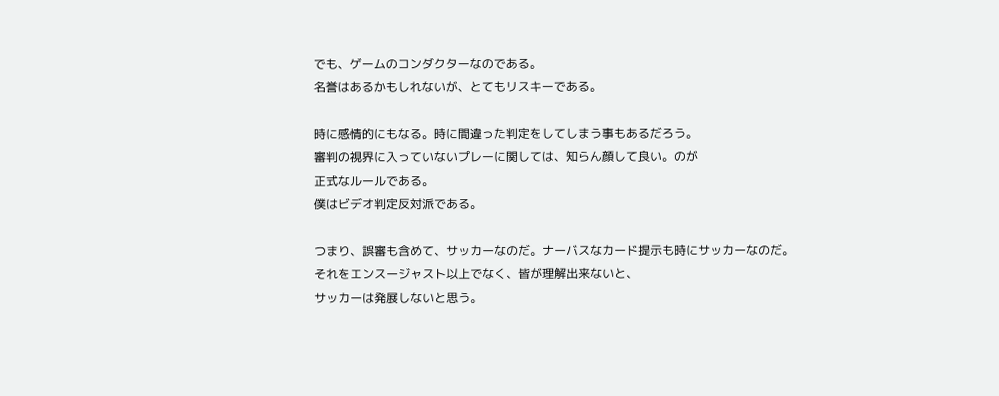でも、ゲームのコンダクターなのである。
名誉はあるかもしれないが、とてもリスキーである。

時に感情的にもなる。時に間違った判定をしてしまう事もあるだろう。
審判の視界に入っていないプレーに関しては、知らん顔して良い。のが
正式なルールである。
僕はビデオ判定反対派である。

つまり、誤審も含めて、サッカーなのだ。ナーバスなカード提示も時にサッカーなのだ。
それをエンスージャスト以上でなく、皆が理解出来ないと、
サッカーは発展しないと思う。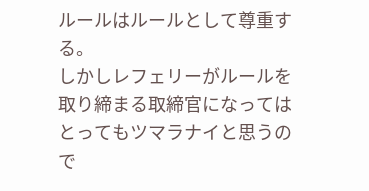ルールはルールとして尊重する。
しかしレフェリーがルールを取り締まる取締官になっては
とってもツマラナイと思うので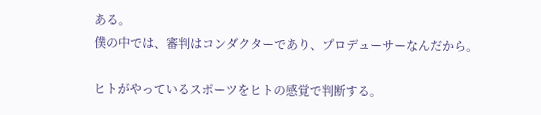ある。
僕の中では、審判はコンダクターであり、プロデューサーなんだから。

ヒトがやっているスポーツをヒトの感覚で判断する。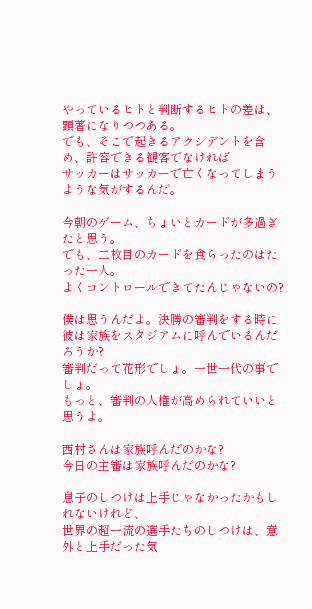やっているヒトと判断するヒトの差は、顕著になりつつある。
でも、そこで起きるアクシデントを含め、許容できる観客でなければ
サッカーはサッカーで亡くなってしまうような気がするんだ。

今朝のゲーム、ちょいとカードが多過ぎたと思う。
でも、二枚目のカードを食らったのはたった一人。
よくコントロールできてたんじゃないの?

僕は思うんだよ。決勝の審判をする時に彼は家族をスタジアムに呼んでいるんだろうか?
審判だって花形でしょ。一世一代の事でしょ。
もっと、審判の人権が高められていいと思うよ。

西村さんは家族呼んだのかな?
今日の主審は家族呼んだのかな?

息子のしつけは上手じゃなかったかもしれないけれど、
世界の超一流の選手たちのしつけは、意外と上手だった気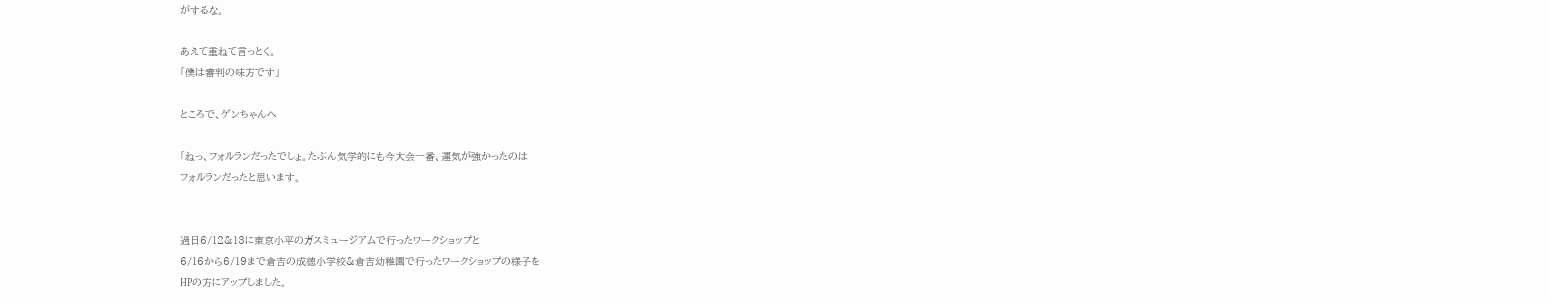がするな。

あえて重ねて言っとく。
「僕は審判の味方です」

ところで、ゲンちゃんへ

「ねっ、フォルランだったでしょ。たぶん気学的にも今大会一番、運気が強かったのは
フォルランだったと思います。


過日6/12&13に東京小平のガスミュージアムで行ったワークショップと
6/16から6/19まで倉吉の成徳小学校&倉吉幼稚園で行ったワークショップの様子を
HPの方にアップしました。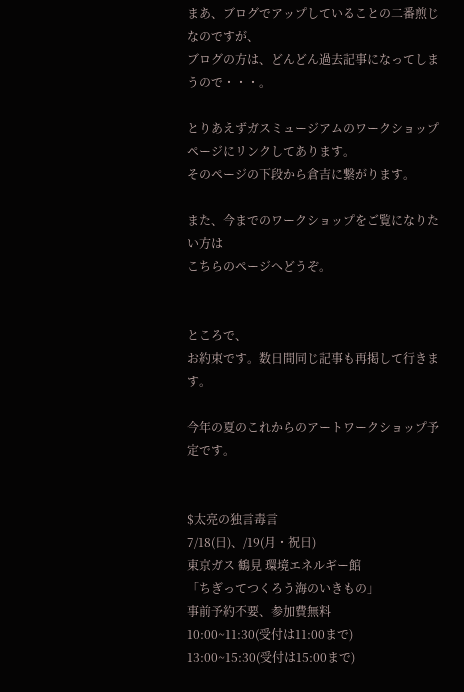まあ、ブログでアップしていることの二番煎じなのですが、
ブログの方は、どんどん過去記事になってしまうので・・・。

とりあえずガスミュージアムのワークショップページにリンクしてあります。
そのページの下段から倉吉に繋がります。

また、今までのワークショップをご覧になりたい方は
こちらのページへどうぞ。


ところで、
お約束です。数日間同じ記事も再掲して行きます。

今年の夏のこれからのアートワークショップ予定です。


$太亮の独言毒言
7/18(日)、/19(月・祝日)
東京ガス 鶴見 環境エネルギー館
「ちぎってつくろう海のいきもの」
事前予約不要、参加費無料
10:00~11:30(受付は11:00まで)
13:00~15:30(受付は15:00まで)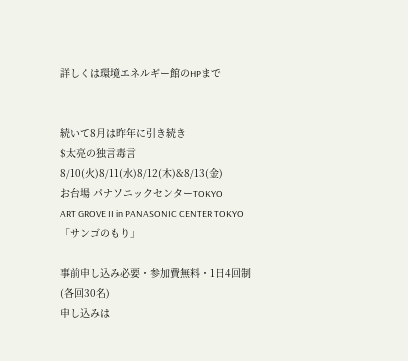詳しくは環境エネルギー館のHPまで


続いて8月は昨年に引き続き
$太亮の独言毒言
8/10(火)8/11(水)8/12(木)&8/13(金)
お台場 パナソニックセンターTOKYO
ART GROVE II in PANASONIC CENTER TOKYO「サンゴのもり」

事前申し込み必要・参加費無料・1日4回制(各回30名)
申し込みは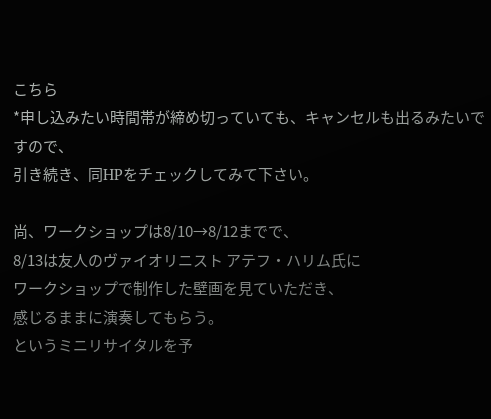こちら
*申し込みたい時間帯が締め切っていても、キャンセルも出るみたいですので、
引き続き、同HPをチェックしてみて下さい。

尚、ワークショップは8/10→8/12までで、
8/13は友人のヴァイオリニスト アテフ・ハリム氏に
ワークショップで制作した壁画を見ていただき、
感じるままに演奏してもらう。
というミニリサイタルを予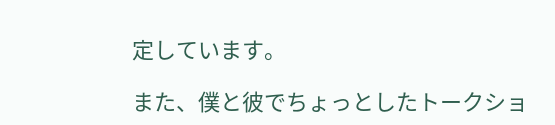定しています。

また、僕と彼でちょっとしたトークショ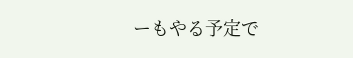ーもやる予定で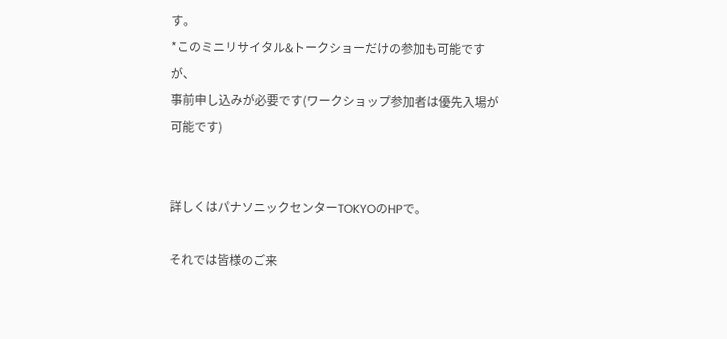す。
*このミニリサイタル&トークショーだけの参加も可能ですが、
事前申し込みが必要です(ワークショップ参加者は優先入場が可能です)


詳しくはパナソニックセンターTOKYOのHPで。

それでは皆様のご来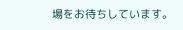場をお待ちしています。